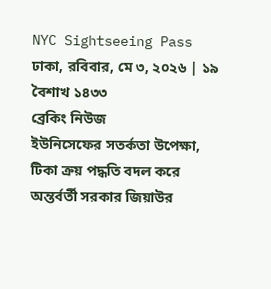NYC Sightseeing Pass
ঢাকা, রবিবার, মে ৩, ২০২৬ | ১৯ বৈশাখ ১৪৩৩
ব্রেকিং নিউজ
ইউনিসেফের সতর্কতা উপেক্ষা, টিকা ক্রয় পদ্ধতি বদল করে অন্তর্বর্তী সরকার জিয়াউর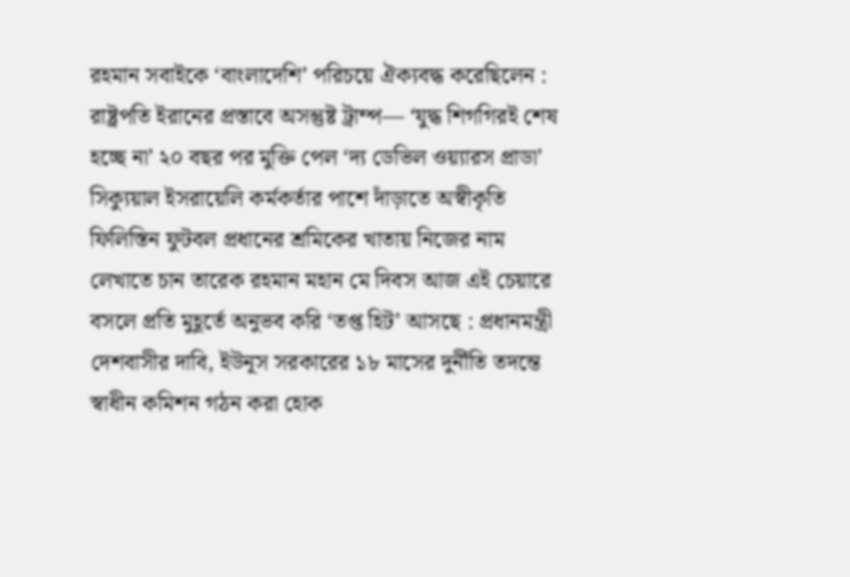রহমান সবাইকে ‘বাংলাদেশি’ পরিচয়ে ঐক্যবদ্ধ করেছিলেন : রাষ্ট্রপতি ইরানের প্রস্তাবে অসন্তুষ্ট ট্রাম্প— ‘যুদ্ধ শিগগিরই শেষ হচ্ছে না’ ২০ বছর পর মুক্তি পেল ‘দ্য ডেভিল ওয়্যারস প্রাডা’ সিক্যুয়াল ইসরায়েলি কর্মকর্তার পাশে দাঁড়াতে অস্বীকৃতি ফিলিস্তিন ফুটবল প্রধানের শ্রমিকের খাতায় নিজের নাম লেখাতে চান তারেক রহমান মহান মে দিবস আজ এই চেয়ারে বসলে প্রতি মুহূর্তে অনুভব করি ‘তপ্ত হিট’ আসছে : প্রধানমন্ত্রী দেশবাসীর দাবি, ইউনূস সরকারের ১৮ মাসের দুর্নীতি তদন্তে স্বাধীন কমিশন গঠন করা হোক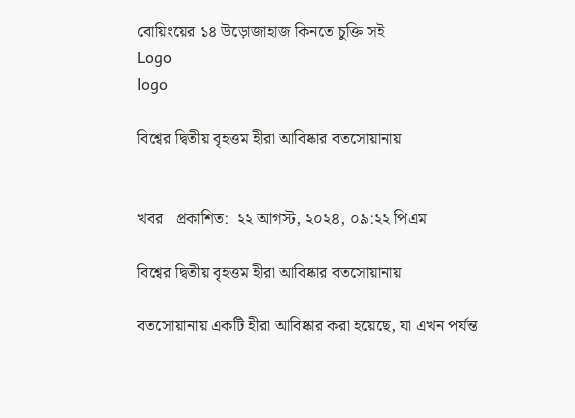বোয়িংয়ের ১৪ উড়োজাহাজ কিনতে চুক্তি সই
Logo
logo

বিশ্বের দ্বিতীয় বৃহত্তম হীরা আবিষ্কার বতসোয়ানায়


খবর   প্রকাশিত:  ২২ আগস্ট, ২০২৪, ০৯:২২ পিএম

বিশ্বের দ্বিতীয় বৃহত্তম হীরা আবিষ্কার বতসোয়ানায়

বতসোয়ানায় একটি হীরা আবিষ্কার করা হয়েছে, যা এখন পর্যন্ত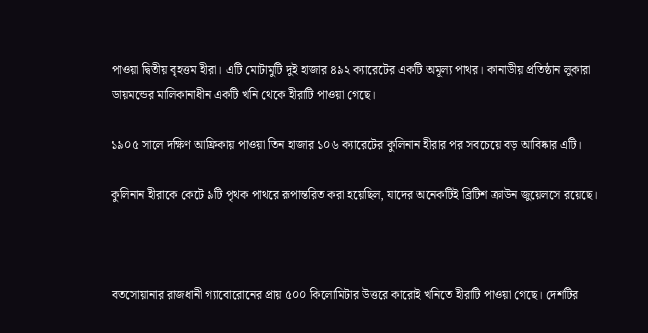পাওয়া দ্বিতীয় বৃহত্তম হীরা। এটি মোটামুটি দুই হাজার ৪৯২ ক্যারেটের একটি অমূল্য পাথর। কানাডীয় প্রতিষ্ঠান লুকারা ডায়মন্ডের মালিকানাধীন একটি খনি থেকে হীরাটি পাওয়া গেছে।

১৯০৫ সালে দক্ষিণ আফ্রিকায় পাওয়া তিন হাজার ১০৬ ক্যারেটের কুলিনান হীরার পর সবচেয়ে বড় আবিষ্কার এটি।

কুলিনান হীরাকে কেটে ৯টি পৃথক পাথরে রূপান্তরিত করা হয়েছিল, যাদের অনেকটিই ব্রিটিশ ক্রাউন জুয়েলসে রয়েছে।



বতসোয়ানার রাজধানী গ্যাবোরোনের প্রায় ৫০০ কিলোমিটার উত্তরে কারোই খনিতে হীরাটি পাওয়া গেছে। দেশটির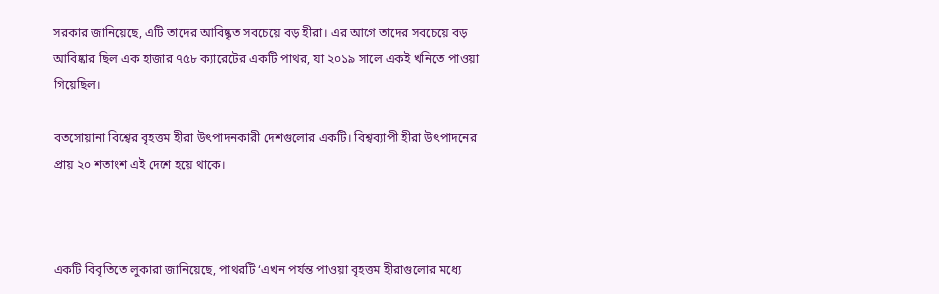সরকার জানিয়েছে, এটি তাদের আবিষ্কৃত সবচেয়ে বড় হীরা। এর আগে তাদের সবচেয়ে বড় আবিষ্কার ছিল এক হাজার ৭৫৮ ক্যারেটের একটি পাথর, যা ২০১৯ সালে একই খনিতে পাওয়া গিয়েছিল।

বতসোয়ানা বিশ্বের বৃহত্তম হীরা উৎপাদনকারী দেশগুলোর একটি। বিশ্বব্যাপী হীরা উৎপাদনের প্রায় ২০ শতাংশ এই দেশে হয়ে থাকে।



একটি বিবৃতিতে লুকারা জানিয়েছে, পাথরটি ‘এখন পর্যন্ত পাওয়া বৃহত্তম হীরাগুলোর মধ্যে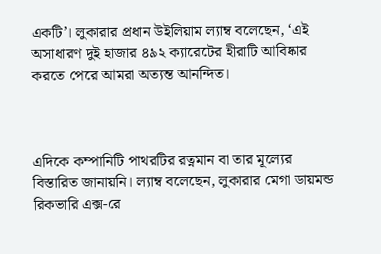একটি’। লুকারার প্রধান উইলিয়াম ল্যাম্ব বলেছেন, ‘এই অসাধারণ দুই হাজার ৪৯২ ক্যারেটের হীরাটি আবিষ্কার করতে পেরে আমরা অত্যন্ত আনন্দিত।



এদিকে কম্পানিটি পাথরটির রত্নমান বা তার মূল্যের বিস্তারিত জানায়নি। ল্যাম্ব বলেছেন, লুকারার মেগা ডায়মন্ড রিকভারি এক্স-রে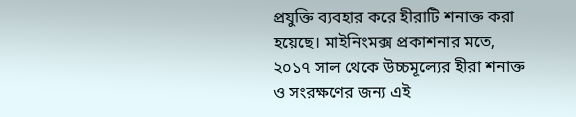প্রযুক্তি ব্যবহার করে হীরাটি শনাক্ত করা হয়েছে। মাইনিংমক্স প্রকাশনার মতে, ২০১৭ সাল থেকে উচ্চমূল্যের হীরা শনাক্ত ও সংরক্ষণের জন্য এই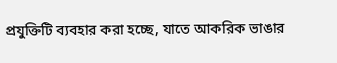প্রযুক্তিটি ব্যবহার করা হচ্ছে, যাতে আকরিক ভাঙার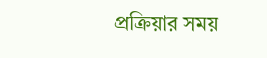প্রক্রিয়ার সময়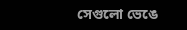সেগুলো ভেঙে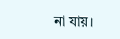না যায়।